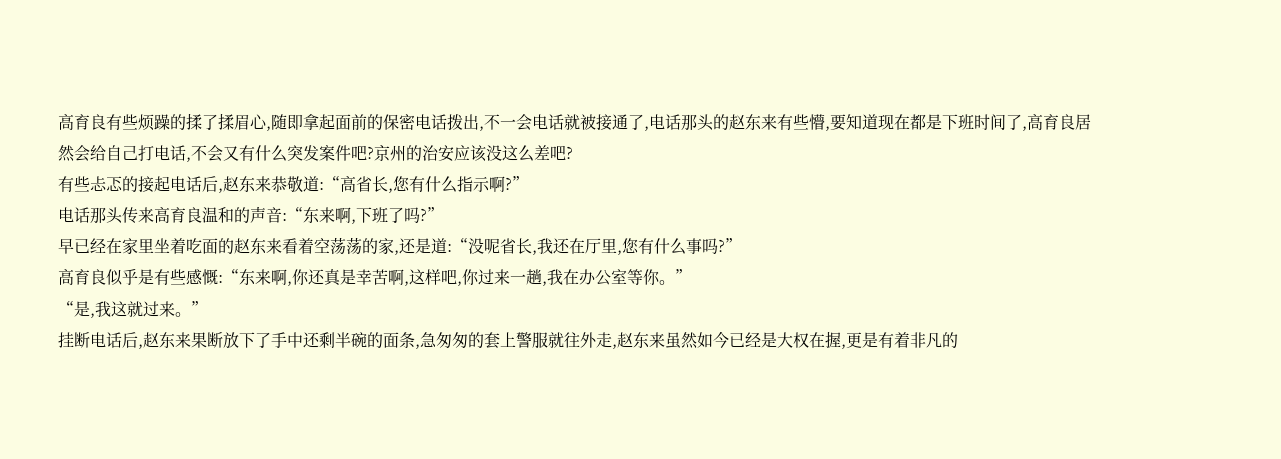高育良有些烦躁的揉了揉眉心,随即拿起面前的保密电话拨出,不一会电话就被接通了,电话那头的赵东来有些懵,要知道现在都是下班时间了,高育良居然会给自己打电话,不会又有什么突发案件吧?京州的治安应该没这么差吧?
有些忐忑的接起电话后,赵东来恭敬道:“高省长,您有什么指示啊?”
电话那头传来高育良温和的声音:“东来啊,下班了吗?”
早已经在家里坐着吃面的赵东来看着空荡荡的家,还是道:“没呢省长,我还在厅里,您有什么事吗?”
高育良似乎是有些感慨:“东来啊,你还真是幸苦啊,这样吧,你过来一趟,我在办公室等你。”
“是,我这就过来。”
挂断电话后,赵东来果断放下了手中还剩半碗的面条,急匆匆的套上警服就往外走,赵东来虽然如今已经是大权在握,更是有着非凡的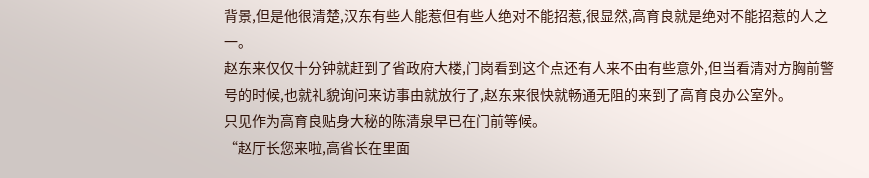背景,但是他很清楚,汉东有些人能惹但有些人绝对不能招惹,很显然,高育良就是绝对不能招惹的人之一。
赵东来仅仅十分钟就赶到了省政府大楼,门岗看到这个点还有人来不由有些意外,但当看清对方胸前警号的时候,也就礼貌询问来访事由就放行了,赵东来很快就畅通无阻的来到了高育良办公室外。
只见作为高育良贴身大秘的陈清泉早已在门前等候。
“赵厅长您来啦,高省长在里面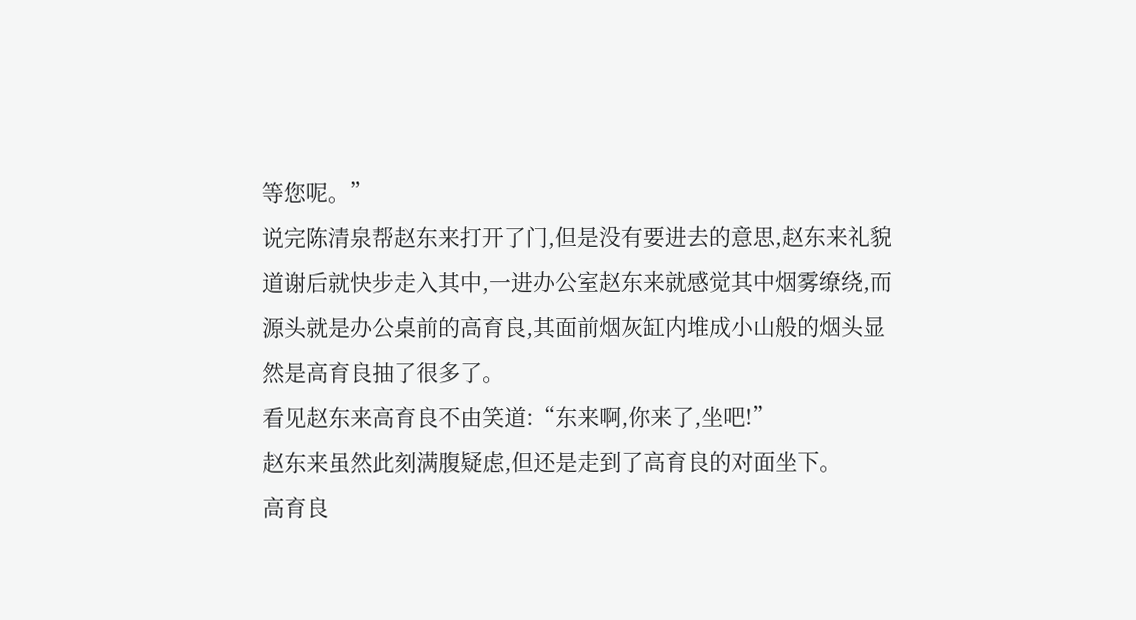等您呢。”
说完陈清泉帮赵东来打开了门,但是没有要进去的意思,赵东来礼貌道谢后就快步走入其中,一进办公室赵东来就感觉其中烟雾缭绕,而源头就是办公桌前的高育良,其面前烟灰缸内堆成小山般的烟头显然是高育良抽了很多了。
看见赵东来高育良不由笑道:“东来啊,你来了,坐吧!”
赵东来虽然此刻满腹疑虑,但还是走到了高育良的对面坐下。
高育良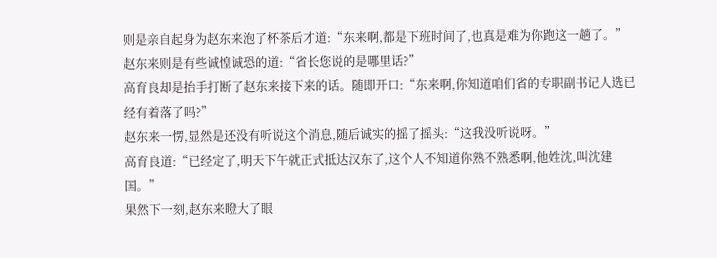则是亲自起身为赵东来泡了杯茶后才道:“东来啊,都是下班时间了,也真是难为你跑这一趟了。”
赵东来则是有些诚惶诚恐的道:“省长您说的是哪里话?”
高育良却是抬手打断了赵东来接下来的话。随即开口:“东来啊,你知道咱们省的专职副书记人选已经有着落了吗?”
赵东来一愣,显然是还没有听说这个消息,随后诚实的摇了摇头:“这我没听说呀。”
高育良道:“已经定了,明天下午就正式抵达汉东了,这个人不知道你熟不熟悉啊,他姓沈,叫沈建国。”
果然下一刻,赵东来瞪大了眼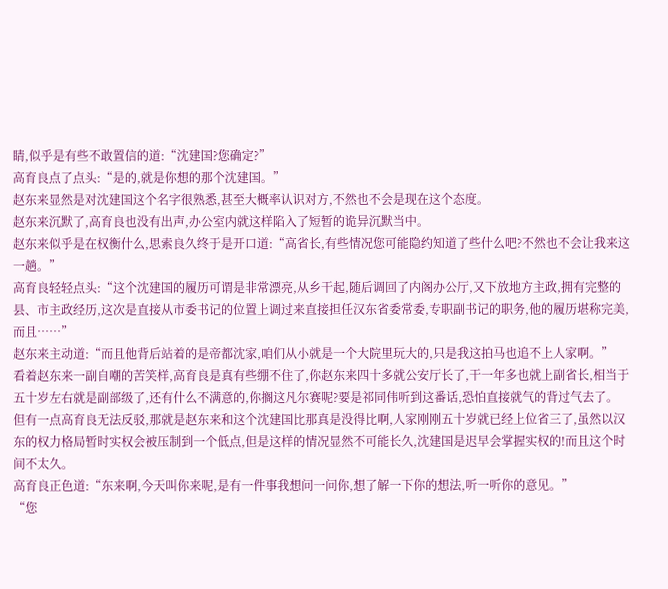睛,似乎是有些不敢置信的道:“沈建国?您确定?”
高育良点了点头:“是的,就是你想的那个沈建国。”
赵东来显然是对沈建国这个名字很熟悉,甚至大概率认识对方,不然也不会是现在这个态度。
赵东来沉默了,高育良也没有出声,办公室内就这样陷入了短暂的诡异沉默当中。
赵东来似乎是在权衡什么,思索良久终于是开口道:“高省长,有些情况您可能隐约知道了些什么吧?不然也不会让我来这一趟。”
高育良轻轻点头:“这个沈建国的履历可谓是非常漂亮,从乡干起,随后调回了内阁办公厅,又下放地方主政,拥有完整的县、市主政经历,这次是直接从市委书记的位置上调过来直接担任汉东省委常委,专职副书记的职务,他的履历堪称完美,而且……”
赵东来主动道:“而且他背后站着的是帝都沈家,咱们从小就是一个大院里玩大的,只是我这拍马也追不上人家啊。”
看着赵东来一副自嘲的苦笑样,高育良是真有些绷不住了,你赵东来四十多就公安厅长了,干一年多也就上副省长,相当于五十岁左右就是副部级了,还有什么不满意的,你搁这凡尔赛呢?要是祁同伟听到这番话,恐怕直接就气的背过气去了。
但有一点高育良无法反驳,那就是赵东来和这个沈建国比那真是没得比啊,人家刚刚五十岁就已经上位省三了,虽然以汉东的权力格局暂时实权会被压制到一个低点,但是这样的情况显然不可能长久,沈建国是迟早会掌握实权的!而且这个时间不太久。
高育良正色道:“东来啊,今天叫你来呢,是有一件事我想问一问你,想了解一下你的想法,听一听你的意见。”
“您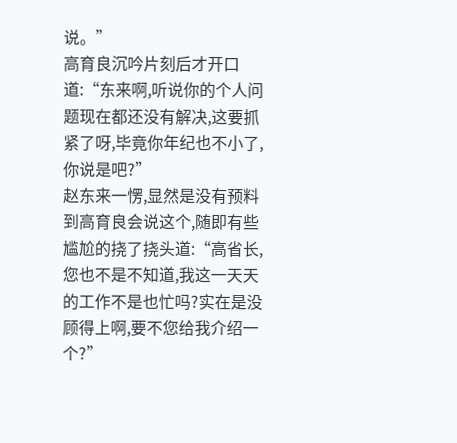说。”
高育良沉吟片刻后才开口道:“东来啊,听说你的个人问题现在都还没有解决,这要抓紧了呀,毕竟你年纪也不小了,你说是吧?”
赵东来一愣,显然是没有预料到高育良会说这个,随即有些尴尬的挠了挠头道:“高省长,您也不是不知道,我这一天天的工作不是也忙吗?实在是没顾得上啊,要不您给我介绍一个?”